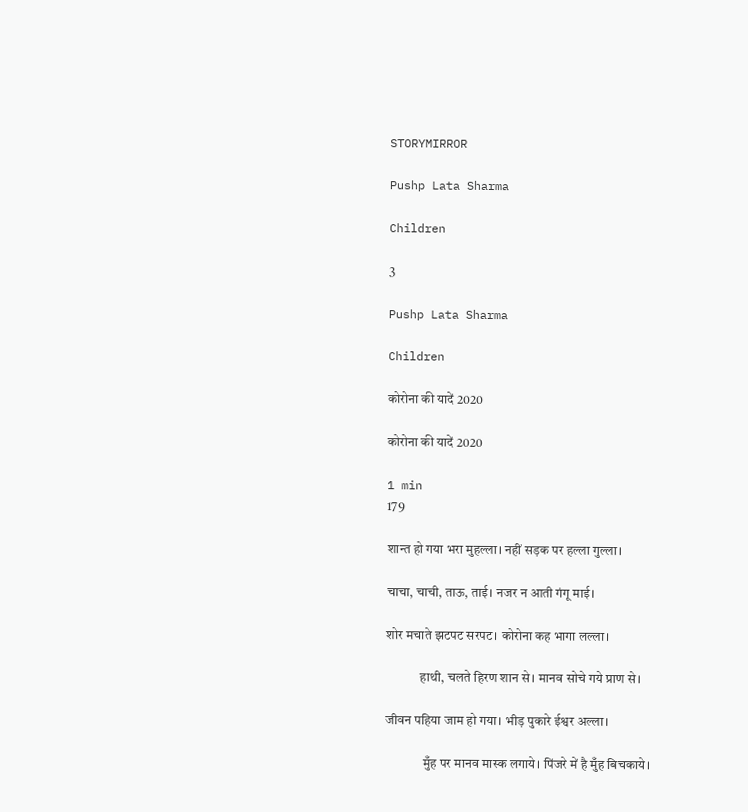STORYMIRROR

Pushp Lata Sharma

Children

3

Pushp Lata Sharma

Children

कोरोना की यादें 2020

कोरोना की यादें 2020

1 min
179

शान्त हो गया भरा मुहल्ला। नहीं सड़क पर हल्ला गुल्ला।

चाचा, चाची, ताऊ, ताई। नजर न आती गंगू माई।

शोर मचाते झटपट सरपट। कोरोना कह भागा लल्ला।

             हाथी, चलते हिरण शान से। मानव सोचे गये प्राण से।

जीवन पहिया जाम हो गया। भीड़ पुकारे ईश्वर अल्ला।

              मुँह पर मानव मास्क लगाये। पिंजरे में है मुँह बिचकाये।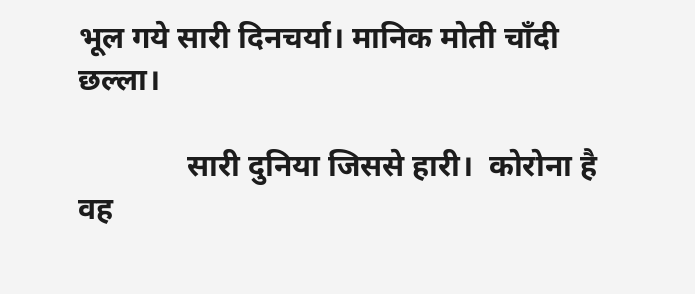भूल गये सारी दिनचर्या। मानिक मोती चाँदी छल्ला।

              सारी दुनिया जिससे हारी।  कोरोना है वह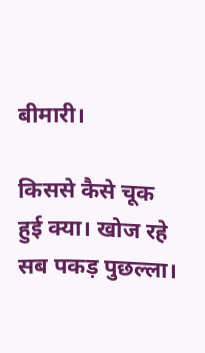बीमारी।

किससे कैसे चूक हुई क्या। खोज रहे सब पकड़ पुछल्ला।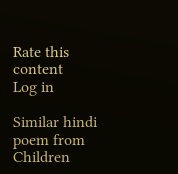Rate this content
Log in

Similar hindi poem from Children